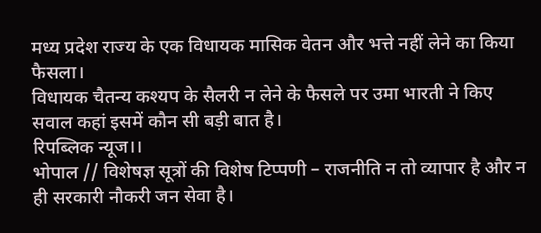मध्य प्रदेश राज्य के एक विधायक मासिक वेतन और भत्ते नहीं लेने का किया फैसला।
विधायक चैतन्य कश्यप के सैलरी न लेने के फैसले पर उमा भारती ने किए सवाल कहां इसमें कौन सी बड़ी बात है।
रिपब्लिक न्यूज।।
भोपाल // विशेषज्ञ सूत्रों की विशेष टिप्पणी – राजनीति न तो व्यापार है और न ही सरकारी नौकरी जन सेवा है।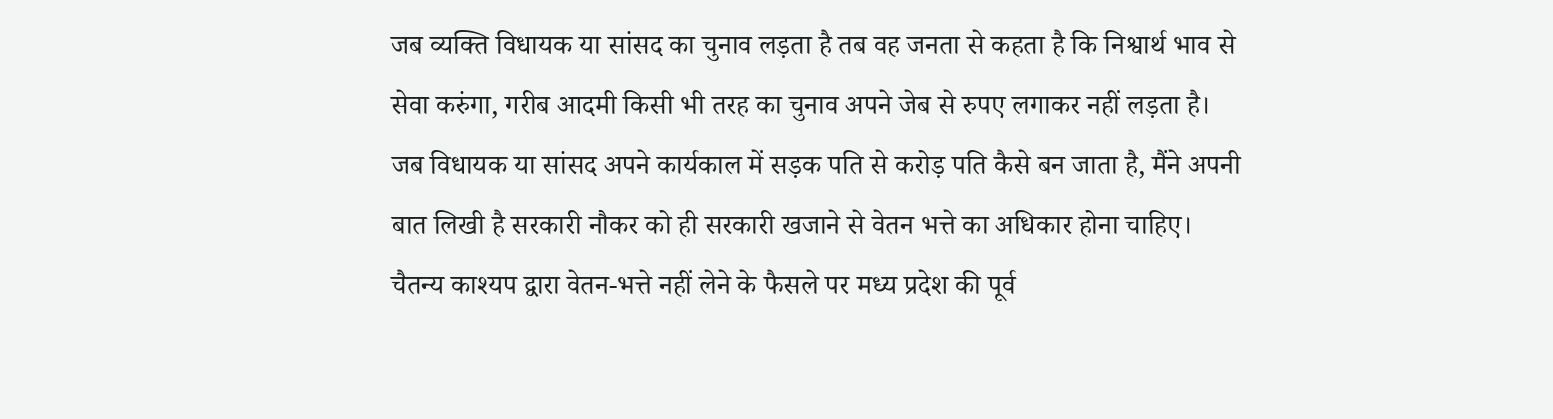जब व्यक्ति विधायक या सांसद का चुनाव लड़ता है तब वह जनता से कहता है कि निश्वार्थ भाव से सेवा करुंगा, गरीब आदमी किसी भी तरह का चुनाव अपने जेब से रुपए लगाकर नहीं लड़ता है। जब विधायक या सांसद अपने कार्यकाल में सड़क पति से करोड़ पति कैसे बन जाता है, मैंने अपनी बात लिखी है सरकारी नौकर को ही सरकारी खजाने से वेतन भत्ते का अधिकार होना चाहिए। चैतन्य काश्यप द्वारा वेतन-भत्ते नहीं लेने के फैसले पर मध्य प्रदेश की पूर्व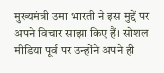मुख्यमंत्री उमा भारती ने इस मुद्दें पर अपने विचार साझा किए हैं। सोशल मीडिया पूर्व पर उन्होंने अपने ही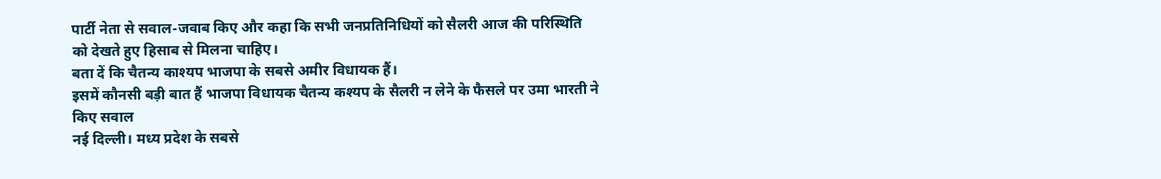पार्टी नेता से सवाल-जवाब किए और कहा कि सभी जनप्रतिनिधियों को सैलरी आज की परिस्थिति को देखते हुए हिसाब से मिलना चाहिए।
बता दें कि चैतन्य काश्यप भाजपा के सबसे अमीर विधायक हैं।
इसमें कौनसी बड़ी बात हैं भाजपा विधायक चैतन्य कश्यप के सैलरी न लेने के फैसले पर उमा भारती ने किए सवाल
नई दिल्ली। मध्य प्रदेश के सबसे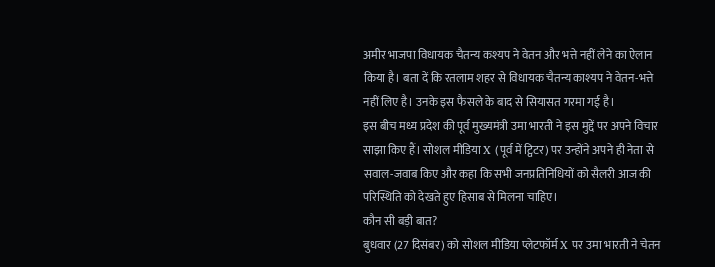अमीर भाजपा विधायक चैतन्य कश्यप ने वेतन और भत्ते नहीं लेने का ऐलान किया है। बता दें कि रतलाम शहर से विधायक चैतन्य काश्यप ने वेतन-भत्ते नहीं लिए है। उनके इस फैसले के बाद से सियासत गरमा गई है।
इस बीच मध्य प्रदेश की पूर्व मुख्यमंत्री उमा भारती ने इस मुद्दें पर अपने विचार साझा किए हैं। सोशल मीडिया X (पूर्व में ट्विटर) पर उन्होंने अपने ही नेता से सवाल-जवाब किए और कहा कि सभी जनप्रतिनिधियों को सैलरी आज की परिस्थिति को देखते हुए हिसाब से मिलना चाहिए।
कौन सी बड़ी बात?
बुधवार (27 दिसंबर) को सोशल मीडिया प्लेटफॉर्म X पर उमा भारती ने चेतन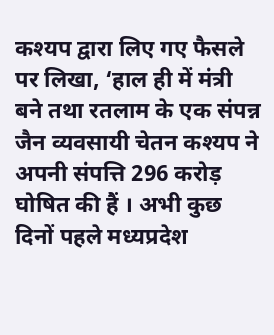कश्यप द्वारा लिए गए फैसले पर लिखा, ‘हाल ही में मंत्री बने तथा रतलाम के एक संपन्न जैन व्यवसायी चेतन कश्यप ने अपनी संपत्ति 296 करोड़ घोषित की हैं । अभी कुछ दिनों पहले मध्यप्रदेश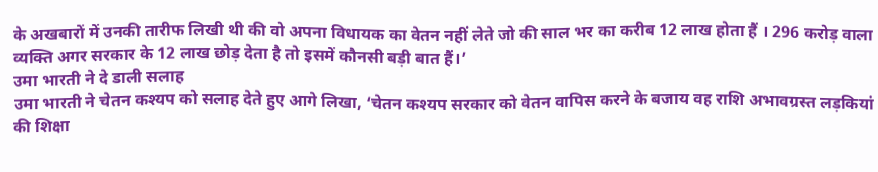के अखबारों में उनकी तारीफ लिखी थी की वो अपना विधायक का वेतन नहीं लेते जो की साल भर का करीब 12 लाख होता हैं । 296 करोड़ वाला व्यक्ति अगर सरकार के 12 लाख छोड़ देता है तो इसमें कौनसी बड़ी बात हैं।’
उमा भारती ने दे डाली सलाह
उमा भारती ने चेतन कश्यप को सलाह देते हुए आगे लिखा, ‘चेतन कश्यप सरकार को वेतन वापिस करने के बजाय वह राशि अभावग्रस्त लड़कियां की शिक्षा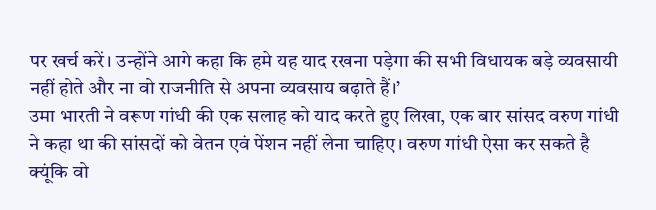पर खर्च करें। उन्होंने आगे कहा कि हमे यह याद रखना पड़ेगा की सभी विधायक बड़े व्यवसायी नहीं होते और ना वो राजनीति से अपना व्यवसाय बढ़ाते हैं।’
उमा भारती ने वरूण गांधी की एक सलाह को याद करते हुए लिखा, एक बार सांसद वरुण गांधी ने कहा था की सांसदों को वेतन एवं पेंशन नहीं लेना चाहिए। वरुण गांधी ऐसा कर सकते है क्यूंकि वो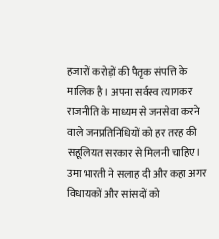हजारों करोड़ों की पैतृक संपत्ति के मालिक है। अपना सर्वस्व त्यागकर राजनीति के माध्यम से जनसेवा करने वाले जनप्रतिनिधियों को हर तरह की सहूलियत सरकार से मिलनी चाहिए।
उमा भारती ने सलाह दी और कहा अगर विधायकों और सांसदों को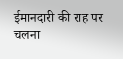ईमानदारी की राह पर चलना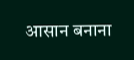आसान बनाना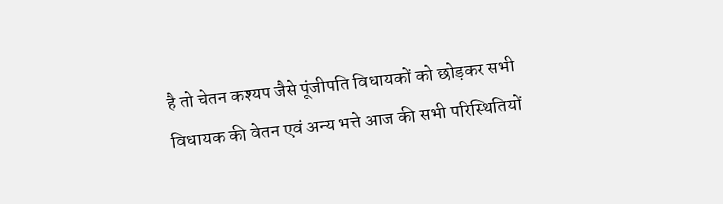है तो चेतन कश्यप जैसे पूंजीपति विधायकों को छोड़कर सभी विधायक की वेतन एवं अन्य भत्ते आज की सभी परिस्थितियों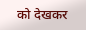को देखकर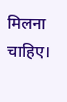मिलना चाहिए।